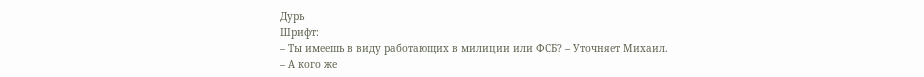Дурь
Шрифт:
– Ты имеешь в виду работающих в милиции или ФСБ? – Уточняет Михаил.
– А кого же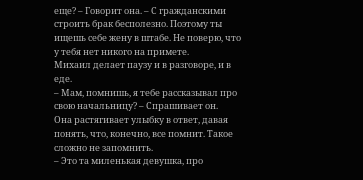еще? – Говорит она. – С гражданскими строить брак бесполезно. Поэтому ты ищешь себе жену в штабе. Не поверю, что у тебя нет никого на примете.
Михаил делает паузу и в разговоре, и в еде.
– Мам, помнишь, я тебе рассказывал про свою начальницу? – Спрашивает он.
Она растягивает улыбку в ответ, давая понять, что, конечно, все помнит. Такое сложно не запомнить.
– Это та миленькая девушка, про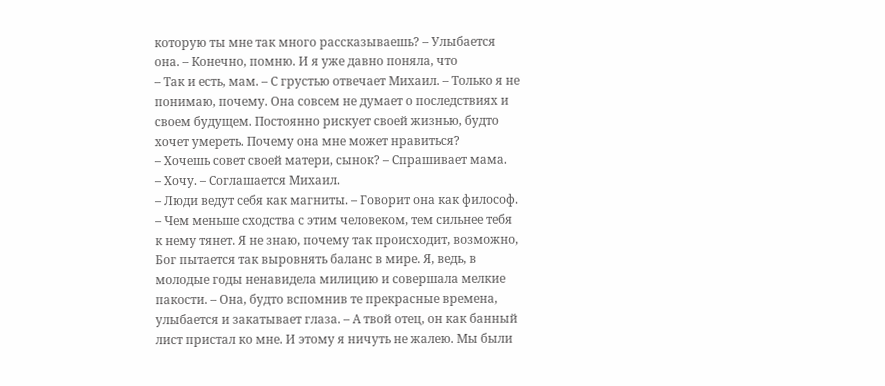которую ты мне так много рассказываешь? – Улыбается она. – Конечно, помню. И я уже давно поняла, что
– Так и есть, мам. – С грустью отвечает Михаил. – Только я не понимаю, почему. Она совсем не думает о последствиях и своем будущем. Постоянно рискует своей жизнью, будто хочет умереть. Почему она мне может нравиться?
– Хочешь совет своей матери, сынок? – Спрашивает мама.
– Хочу. – Соглашается Михаил.
– Люди ведут себя как магниты. – Говорит она как философ. – Чем меньше сходства с этим человеком, тем сильнее тебя к нему тянет. Я не знаю, почему так происходит, возможно, Бог пытается так выровнять баланс в мире. Я, ведь, в молодые годы ненавидела милицию и совершала мелкие пакости. – Она, будто вспомнив те прекрасные времена, улыбается и закатывает глаза. – А твой отец, он как банный лист пристал ко мне. И этому я ничуть не жалею. Мы были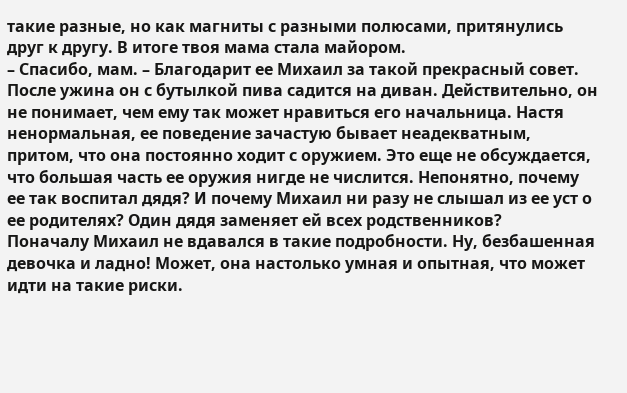такие разные, но как магниты с разными полюсами, притянулись друг к другу. В итоге твоя мама стала майором.
– Спасибо, мам. – Благодарит ее Михаил за такой прекрасный совет.
После ужина он с бутылкой пива садится на диван. Действительно, он не понимает, чем ему так может нравиться его начальница. Настя ненормальная, ее поведение зачастую бывает неадекватным, притом, что она постоянно ходит с оружием. Это еще не обсуждается, что большая часть ее оружия нигде не числится. Непонятно, почему ее так воспитал дядя? И почему Михаил ни разу не слышал из ее уст о ее родителях? Один дядя заменяет ей всех родственников?
Поначалу Михаил не вдавался в такие подробности. Ну, безбашенная девочка и ладно! Может, она настолько умная и опытная, что может идти на такие риски.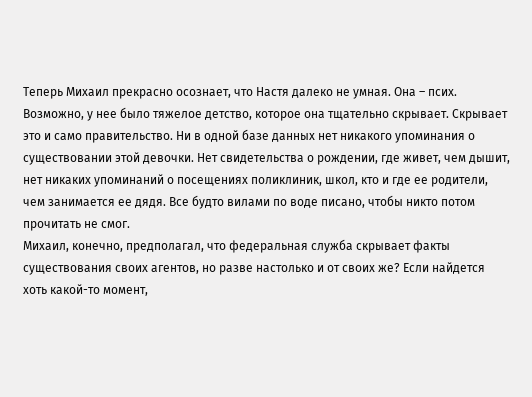Теперь Михаил прекрасно осознает, что Настя далеко не умная. Она – псих. Возможно, у нее было тяжелое детство, которое она тщательно скрывает. Скрывает это и само правительство. Ни в одной базе данных нет никакого упоминания о существовании этой девочки. Нет свидетельства о рождении, где живет, чем дышит, нет никаких упоминаний о посещениях поликлиник, школ, кто и где ее родители, чем занимается ее дядя. Все будто вилами по воде писано, чтобы никто потом прочитать не смог.
Михаил, конечно, предполагал, что федеральная служба скрывает факты существования своих агентов, но разве настолько и от своих же? Если найдется хоть какой-то момент,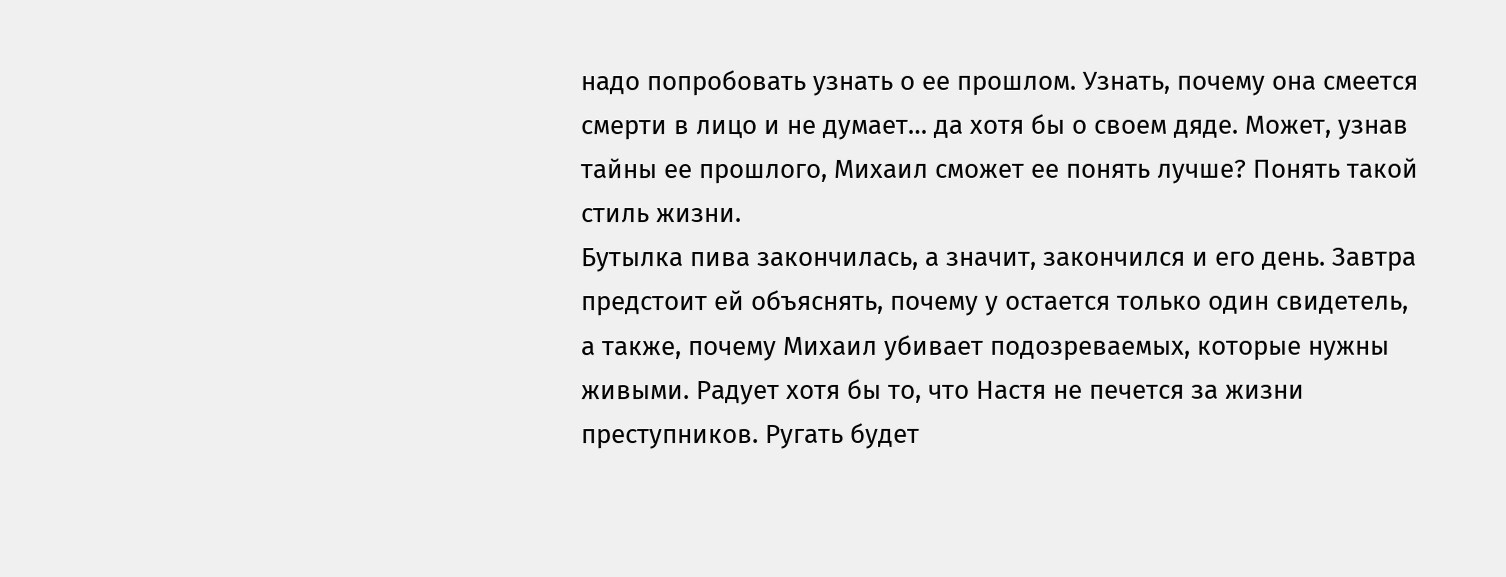надо попробовать узнать о ее прошлом. Узнать, почему она смеется смерти в лицо и не думает… да хотя бы о своем дяде. Может, узнав тайны ее прошлого, Михаил сможет ее понять лучше? Понять такой стиль жизни.
Бутылка пива закончилась, а значит, закончился и его день. Завтра предстоит ей объяснять, почему у остается только один свидетель, а также, почему Михаил убивает подозреваемых, которые нужны живыми. Радует хотя бы то, что Настя не печется за жизни преступников. Ругать будет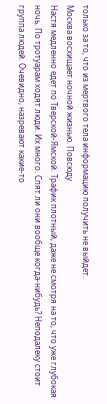только за то, что из мертвого тела информацию получить не выйдет.
Москва восхищает ночной жизнью. Повсюду
Настя медленно едет по Тверской-Ямской. Трафик плотный, даже не смотря на то, что уже глубокая ночь. По тротуарам ходят люди. Их много. Спят ли они вообще когда-нибудь? Неподалеку стоит группа людей. Очевидно, назревают какие-то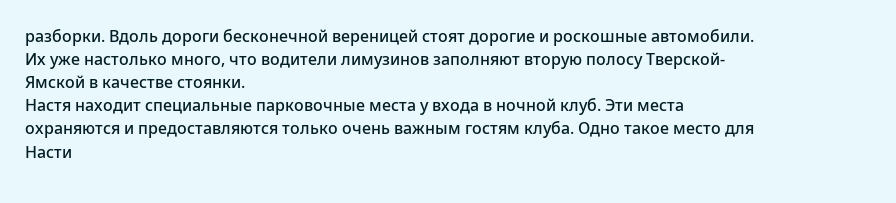разборки. Вдоль дороги бесконечной вереницей стоят дорогие и роскошные автомобили. Их уже настолько много, что водители лимузинов заполняют вторую полосу Тверской-Ямской в качестве стоянки.
Настя находит специальные парковочные места у входа в ночной клуб. Эти места охраняются и предоставляются только очень важным гостям клуба. Одно такое место для Насти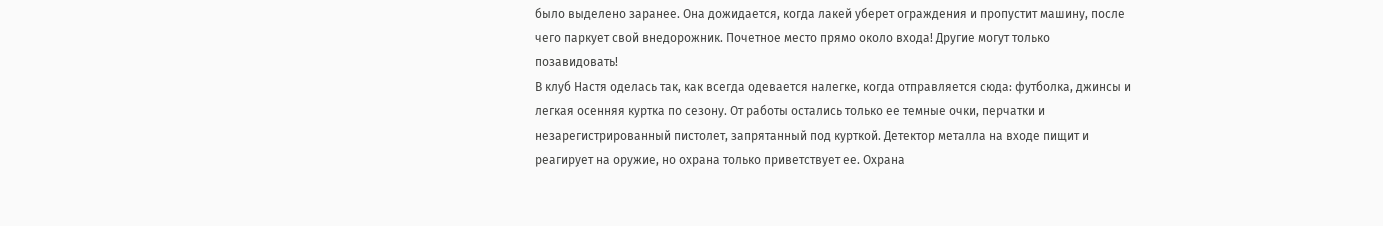было выделено заранее. Она дожидается, когда лакей уберет ограждения и пропустит машину, после чего паркует свой внедорожник. Почетное место прямо около входа! Другие могут только позавидовать!
В клуб Настя оделась так, как всегда одевается налегке, когда отправляется сюда: футболка, джинсы и легкая осенняя куртка по сезону. От работы остались только ее темные очки, перчатки и незарегистрированный пистолет, запрятанный под курткой. Детектор металла на входе пищит и реагирует на оружие, но охрана только приветствует ее. Охрана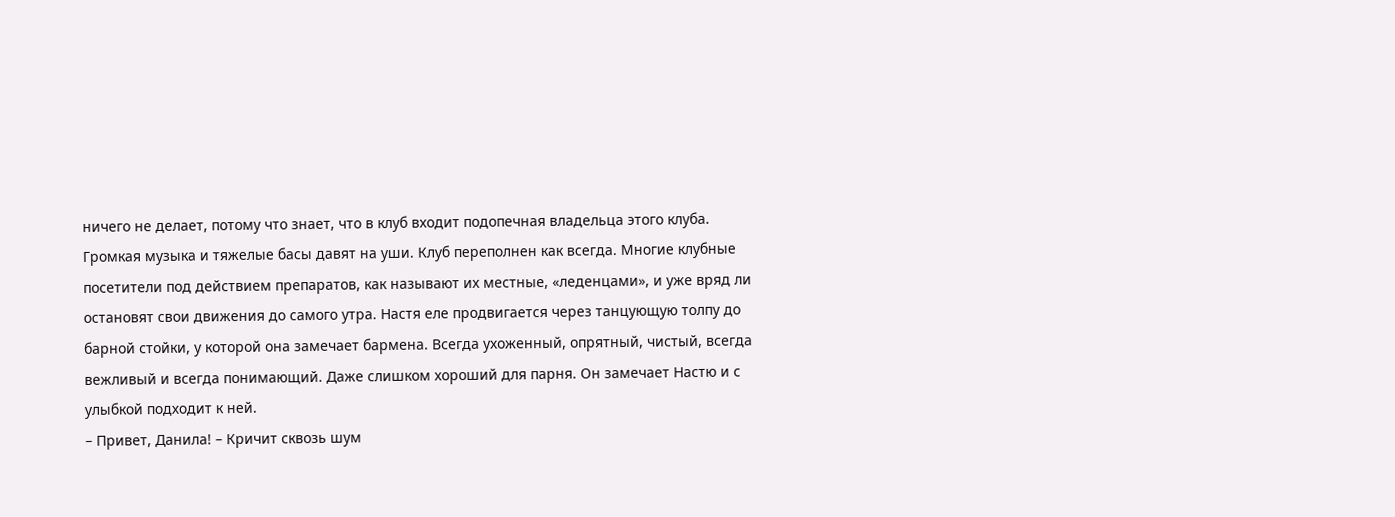ничего не делает, потому что знает, что в клуб входит подопечная владельца этого клуба.
Громкая музыка и тяжелые басы давят на уши. Клуб переполнен как всегда. Многие клубные посетители под действием препаратов, как называют их местные, «леденцами», и уже вряд ли остановят свои движения до самого утра. Настя еле продвигается через танцующую толпу до барной стойки, у которой она замечает бармена. Всегда ухоженный, опрятный, чистый, всегда вежливый и всегда понимающий. Даже слишком хороший для парня. Он замечает Настю и с улыбкой подходит к ней.
– Привет, Данила! – Кричит сквозь шум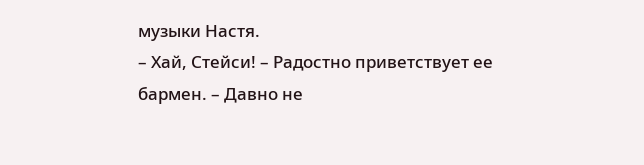музыки Настя.
– Хай, Стейси! – Радостно приветствует ее бармен. – Давно не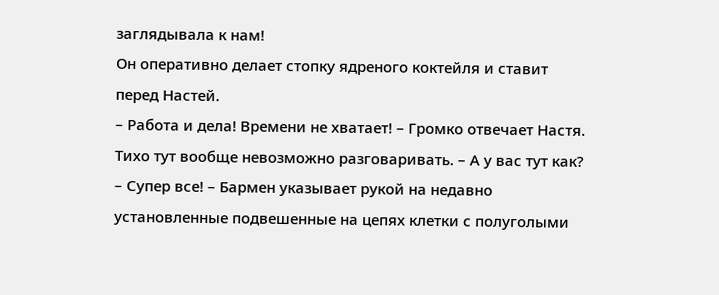заглядывала к нам!
Он оперативно делает стопку ядреного коктейля и ставит перед Настей.
– Работа и дела! Времени не хватает! – Громко отвечает Настя. Тихо тут вообще невозможно разговаривать. – А у вас тут как?
– Супер все! – Бармен указывает рукой на недавно установленные подвешенные на цепях клетки с полуголыми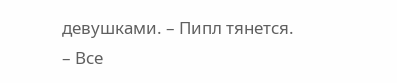девушками. – Пипл тянется.
– Все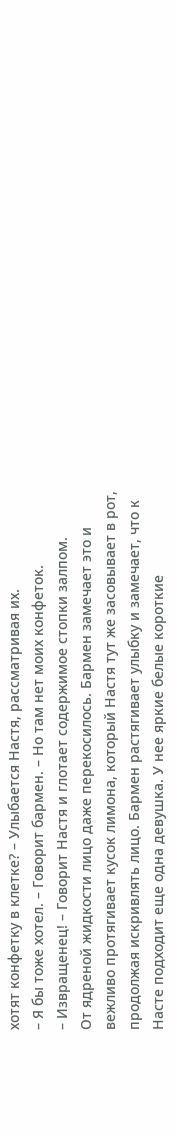хотят конфетку в клетке? – Улыбается Настя, рассматривая их.
– Я бы тоже хотел. – Говорит бармен. – Но там нет моих конфеток.
– Извращенец! – Говорит Настя и глотает содержимое стопки залпом.
От ядреной жидкости лицо даже перекосилось. Бармен замечает это и вежливо протягивает кусок лимона, который Настя тут же засовывает в рот, продолжая искривлять лицо. Бармен растягивает улыбку и замечает, что к Насте подходит еще одна девушка. У нее яркие белые короткие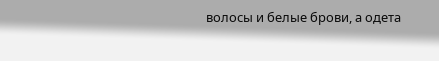волосы и белые брови, а одета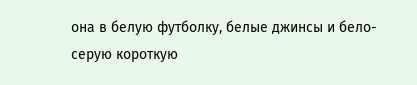она в белую футболку, белые джинсы и бело-серую короткую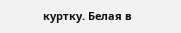куртку. Белая в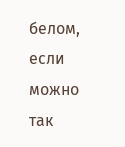белом, если можно так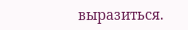выразиться.